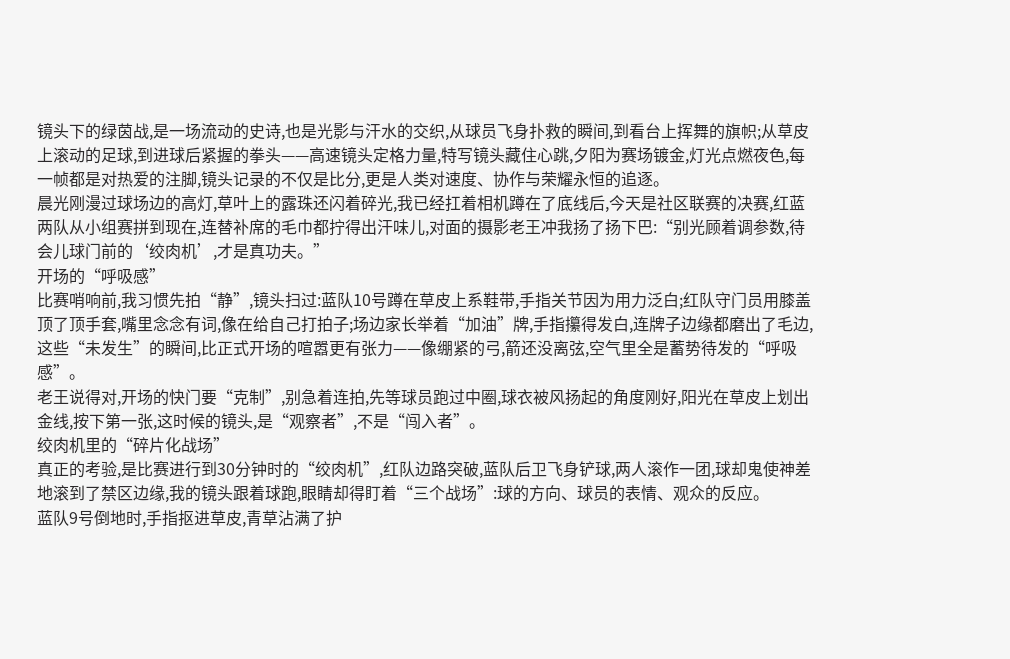镜头下的绿茵战,是一场流动的史诗,也是光影与汗水的交织,从球员飞身扑救的瞬间,到看台上挥舞的旗帜;从草皮上滚动的足球,到进球后紧握的拳头——高速镜头定格力量,特写镜头藏住心跳,夕阳为赛场镀金,灯光点燃夜色,每一帧都是对热爱的注脚,镜头记录的不仅是比分,更是人类对速度、协作与荣耀永恒的追逐。
晨光刚漫过球场边的高灯,草叶上的露珠还闪着碎光,我已经扛着相机蹲在了底线后,今天是社区联赛的决赛,红蓝两队从小组赛拼到现在,连替补席的毛巾都拧得出汗味儿,对面的摄影老王冲我扬了扬下巴:“别光顾着调参数,待会儿球门前的‘绞肉机’,才是真功夫。”
开场的“呼吸感”
比赛哨响前,我习惯先拍“静”,镜头扫过:蓝队10号蹲在草皮上系鞋带,手指关节因为用力泛白;红队守门员用膝盖顶了顶手套,嘴里念念有词,像在给自己打拍子;场边家长举着“加油”牌,手指攥得发白,连牌子边缘都磨出了毛边,这些“未发生”的瞬间,比正式开场的喧嚣更有张力——像绷紧的弓,箭还没离弦,空气里全是蓄势待发的“呼吸感”。
老王说得对,开场的快门要“克制”,别急着连拍,先等球员跑过中圈,球衣被风扬起的角度刚好,阳光在草皮上划出金线,按下第一张,这时候的镜头,是“观察者”,不是“闯入者”。
绞肉机里的“碎片化战场”
真正的考验,是比赛进行到30分钟时的“绞肉机”,红队边路突破,蓝队后卫飞身铲球,两人滚作一团,球却鬼使神差地滚到了禁区边缘,我的镜头跟着球跑,眼睛却得盯着“三个战场”:球的方向、球员的表情、观众的反应。
蓝队9号倒地时,手指抠进草皮,青草沾满了护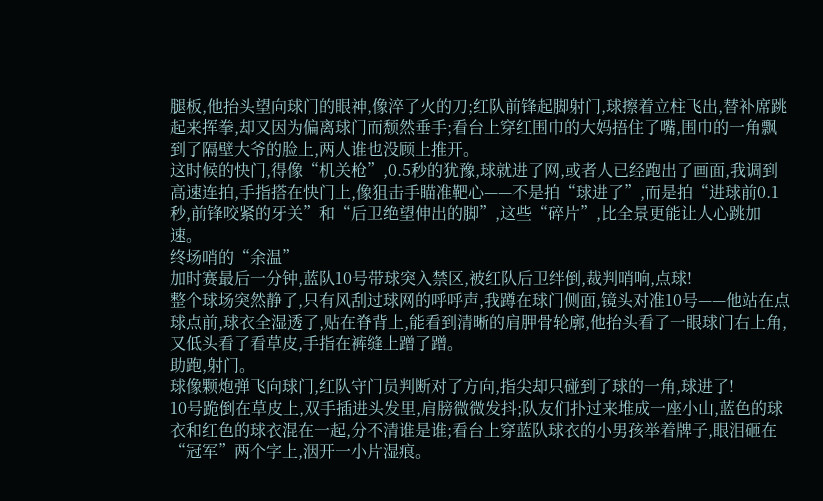腿板,他抬头望向球门的眼神,像淬了火的刀;红队前锋起脚射门,球擦着立柱飞出,替补席跳起来挥拳,却又因为偏离球门而颓然垂手;看台上穿红围巾的大妈捂住了嘴,围巾的一角飘到了隔壁大爷的脸上,两人谁也没顾上推开。
这时候的快门,得像“机关枪”,0.5秒的犹豫,球就进了网,或者人已经跑出了画面,我调到高速连拍,手指搭在快门上,像狙击手瞄准靶心——不是拍“球进了”,而是拍“进球前0.1秒,前锋咬紧的牙关”和“后卫绝望伸出的脚”,这些“碎片”,比全景更能让人心跳加速。
终场哨的“余温”
加时赛最后一分钟,蓝队10号带球突入禁区,被红队后卫绊倒,裁判哨响,点球!
整个球场突然静了,只有风刮过球网的呼呼声,我蹲在球门侧面,镜头对准10号——他站在点球点前,球衣全湿透了,贴在脊背上,能看到清晰的肩胛骨轮廓,他抬头看了一眼球门右上角,又低头看了看草皮,手指在裤缝上蹭了蹭。
助跑,射门。
球像颗炮弹飞向球门,红队守门员判断对了方向,指尖却只碰到了球的一角,球进了!
10号跪倒在草皮上,双手插进头发里,肩膀微微发抖;队友们扑过来堆成一座小山,蓝色的球衣和红色的球衣混在一起,分不清谁是谁;看台上穿蓝队球衣的小男孩举着牌子,眼泪砸在“冠军”两个字上,洇开一小片湿痕。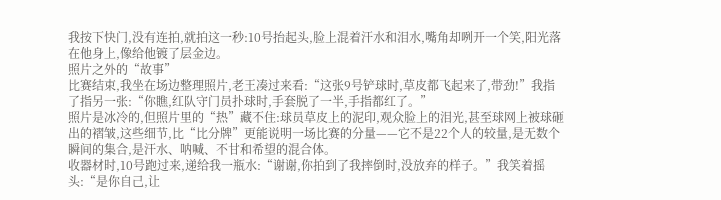我按下快门,没有连拍,就拍这一秒:10号抬起头,脸上混着汗水和泪水,嘴角却咧开一个笑,阳光落在他身上,像给他镀了层金边。
照片之外的“故事”
比赛结束,我坐在场边整理照片,老王凑过来看:“这张9号铲球时,草皮都飞起来了,带劲!”我指了指另一张:“你瞧,红队守门员扑球时,手套脱了一半,手指都红了。”
照片是冰冷的,但照片里的“热”藏不住:球员草皮上的泥印,观众脸上的泪光,甚至球网上被球砸出的褶皱,这些细节,比“比分牌”更能说明一场比赛的分量——它不是22个人的较量,是无数个瞬间的集合,是汗水、呐喊、不甘和希望的混合体。
收器材时,10号跑过来,递给我一瓶水:“谢谢,你拍到了我摔倒时,没放弃的样子。”我笑着摇头:“是你自己,让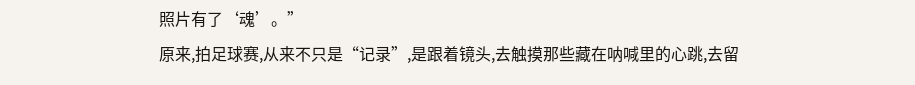照片有了‘魂’。”
原来,拍足球赛,从来不只是“记录”,是跟着镜头,去触摸那些藏在呐喊里的心跳,去留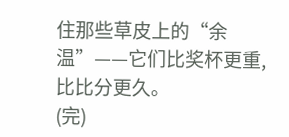住那些草皮上的“余温”——它们比奖杯更重,比比分更久。
(完)